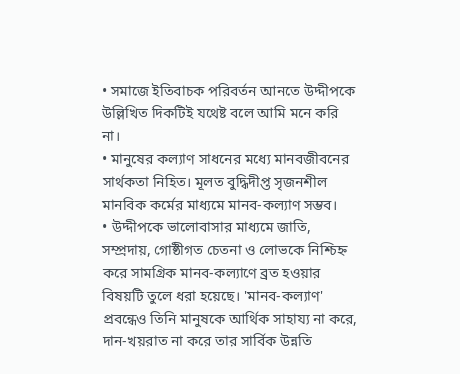• সমাজে ইতিবাচক পরিবর্তন আনতে উদ্দীপকে উল্লিখিত দিকটিই যথেষ্ট বলে আমি মনে করি না।
• মানুষের কল্যাণ সাধনের মধ্যে মানবজীবনের সার্থকতা নিহিত। মূলত বুদ্ধিদীপ্ত সৃজনশীল মানবিক কর্মের মাধ্যমে মানব-কল্যাণ সম্ভব।
• উদ্দীপকে ভালোবাসার মাধ্যমে জাতি, সম্প্রদায়, গোষ্ঠীগত চেতনা ও লোভকে নিশ্চিহ্ন করে সামগ্রিক মানব-কল্যাণে ব্রত হওয়ার বিষয়টি তুলে ধরা হয়েছে। 'মানব-কল্যাণ' প্রবন্ধেও তিনি মানুষকে আর্থিক সাহায্য না করে, দান-খয়রাত না করে তার সার্বিক উন্নতি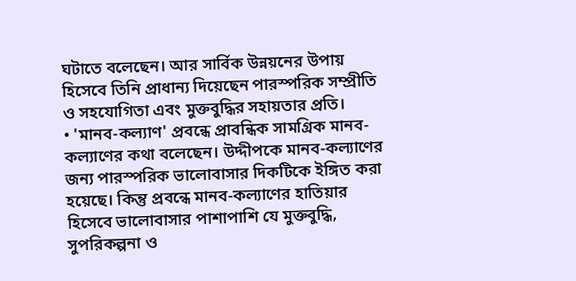ঘটাতে বলেছেন। আর সার্বিক উন্নয়নের উপায় হিসেবে তিনি প্রাধান্য দিয়েছেন পারস্পরিক সম্প্রীতি ও সহযোগিতা এবং মুক্তবুদ্ধির সহায়তার প্রতি।
• 'মানব-কল্যাণ' প্রবন্ধে প্রাবন্ধিক সামগ্রিক মানব-কল্যাণের কথা বলেছেন। উদ্দীপকে মানব-কল্যাণের জন্য পারস্পরিক ভালোবাসার দিকটিকে ইঙ্গিত করা হয়েছে। কিন্তু প্রবন্ধে মানব-কল্যাণের হাতিয়ার হিসেবে ভালোবাসার পাশাপাশি যে মুক্তবুদ্ধি, সুপরিকল্পনা ও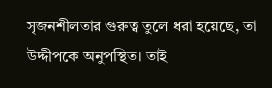সৃজনশীলতার গুরুত্ব তুলে ধরা হয়েছে, তা উদ্দীপকে অনুপস্থিত। তাই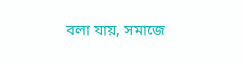বলা যায়, সমাজে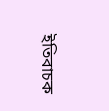ইতিবাচক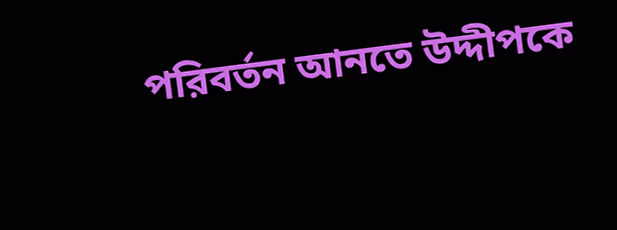পরিবর্তন আনতে উদ্দীপকে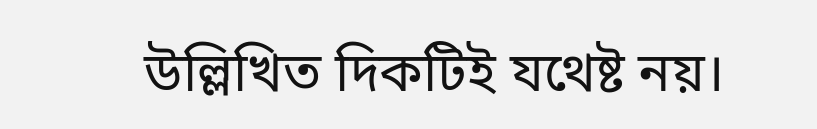উল্লিখিত দিকটিই যথেষ্ট নয়।